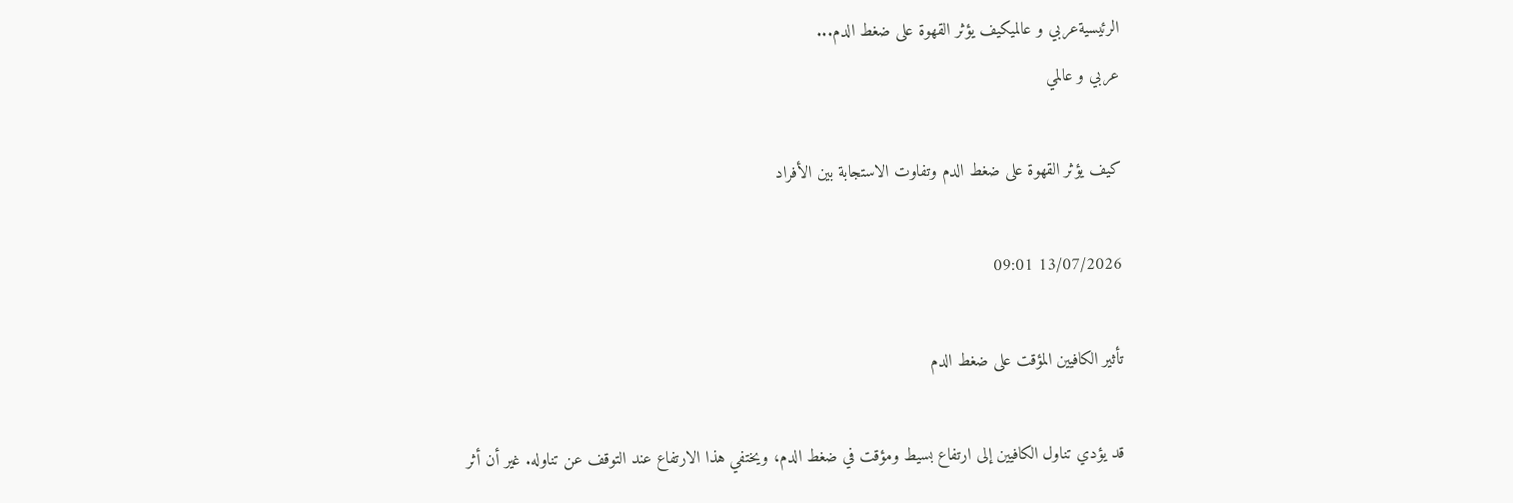الرئيسيةعربي و عالميكيف يؤثر القهوة على ضغط الدم...
عربي و عالمي

كيف يؤثر القهوة على ضغط الدم وتفاوت الاستجابة بين الأفراد

13/07/2026 09:01

تأثير الكافيين المؤقت على ضغط الدم

قد يؤدي تناول الكافيين إلى ارتفاع بسيط ومؤقت في ضغط الدم، ويختفي هذا الارتفاع عند التوقف عن تناوله. غير أن أثر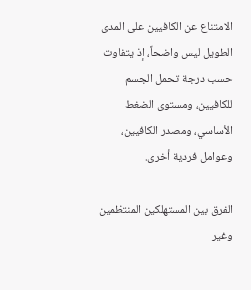الامتناع عن الكافيين على المدى الطويل ليس واضحاً، إذ يتفاوت حسب درجة تحمل الجسم للكافيين، ومستوى الضغط الأساسي، ومصدر الكافيين، وعوامل فردية أخرى.

الفرق بين المستهلكين المنتظمين وغير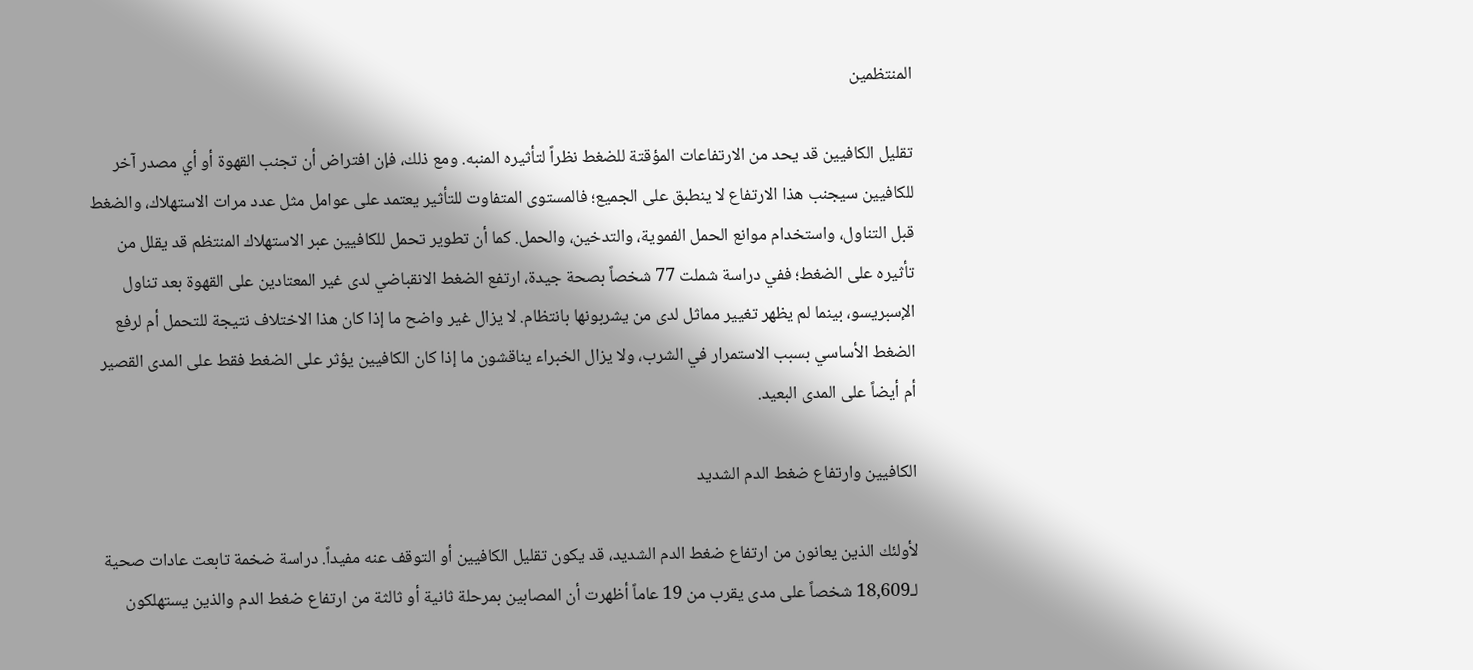المنتظمين

تقليل الكافيين قد يحد من الارتفاعات المؤقتة للضغط نظراً لتأثيره المنبه. ومع ذلك، فإن افتراض أن تجنب القهوة أو أي مصدر آخر للكافيين سيجنب هذا الارتفاع لا ينطبق على الجميع؛ فالمستوى المتفاوت للتأثير يعتمد على عوامل مثل عدد مرات الاستهلاك، والضغط قبل التناول، واستخدام موانع الحمل الفموية، والتدخين، والحمل. كما أن تطوير تحمل للكافيين عبر الاستهلاك المنتظم قد يقلل من تأثيره على الضغط؛ ففي دراسة شملت 77 شخصاً بصحة جيدة، ارتفع الضغط الانقباضي لدى غير المعتادين على القهوة بعد تناول الإسبريسو، بينما لم يظهر تغيير مماثل لدى من يشربونها بانتظام. لا يزال غير واضح ما إذا كان هذا الاختلاف نتيجة للتحمل أم لرفع الضغط الأساسي بسبب الاستمرار في الشرب، ولا يزال الخبراء يناقشون ما إذا كان الكافيين يؤثر على الضغط فقط على المدى القصير أم أيضاً على المدى البعيد.

الكافيين وارتفاع ضغط الدم الشديد

لأولئك الذين يعانون من ارتفاع ضغط الدم الشديد، قد يكون تقليل الكافيين أو التوقف عنه مفيداً. دراسة ضخمة تابعت عادات صحية لـ18,609 شخصاً على مدى يقرب من 19 عاماً أظهرت أن المصابين بمرحلة ثانية أو ثالثة من ارتفاع ضغط الدم والذين يستهلكون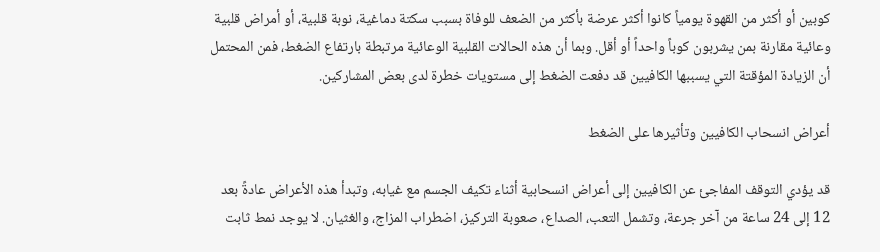كوبين أو أكثر من القهوة يومياً كانوا أكثر عرضة بأكثر من الضعف للوفاة بسبب سكتة دماغية، نوبة قلبية، أو أمراض قلبية وعائية مقارنة بمن يشربون كوباً واحداً أو أقل. وبما أن هذه الحالات القلبية الوعائية مرتبطة بارتفاع الضغط، فمن المحتمل أن الزيادة المؤقتة التي يسببها الكافيين قد دفعت الضغط إلى مستويات خطرة لدى بعض المشاركين.

أعراض انسحاب الكافيين وتأثيرها على الضغط

قد يؤدي التوقف المفاجئ عن الكافيين إلى أعراض انسحابية أثناء تكيف الجسم مع غيابه، وتبدأ هذه الأعراض عادةً بعد 12 إلى 24 ساعة من آخر جرعة، وتشمل التعب، الصداع، صعوبة التركيز، اضطراب المزاج، والغثيان. لا يوجد نمط ثابت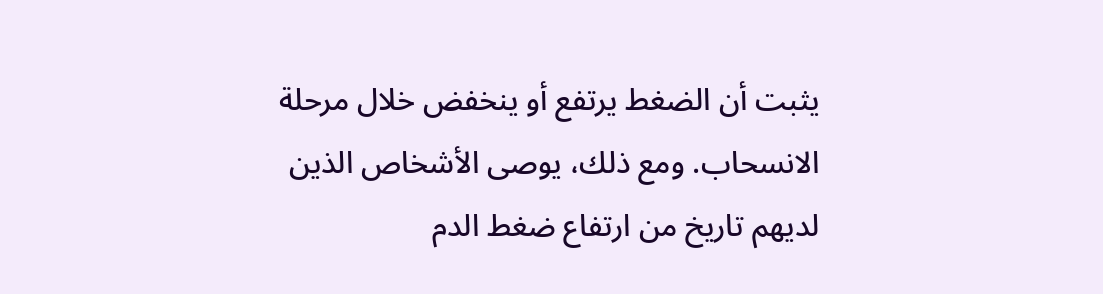يثبت أن الضغط يرتفع أو ينخفض خلال مرحلة الانسحاب. ومع ذلك، يوصى الأشخاص الذين لديهم تاريخ من ارتفاع ضغط الدم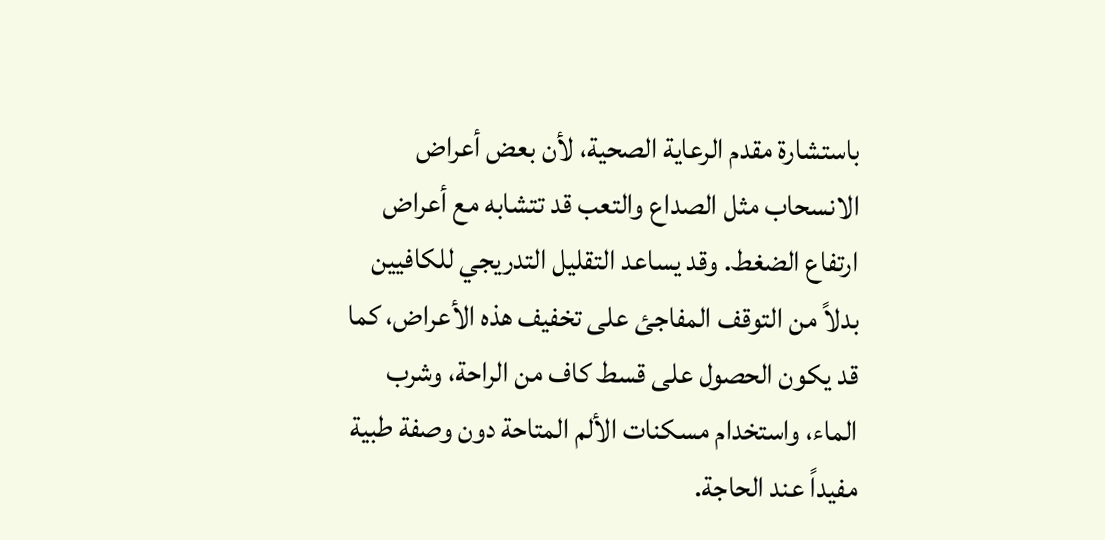باستشارة مقدم الرعاية الصحية، لأن بعض أعراض الانسحاب مثل الصداع والتعب قد تتشابه مع أعراض ارتفاع الضغط. وقد يساعد التقليل التدريجي للكافيين بدلاً من التوقف المفاجئ على تخفيف هذه الأعراض، كما قد يكون الحصول على قسط كاف من الراحة، وشرب الماء، واستخدام مسكنات الألم المتاحة دون وصفة طبية مفيداً عند الحاجة.